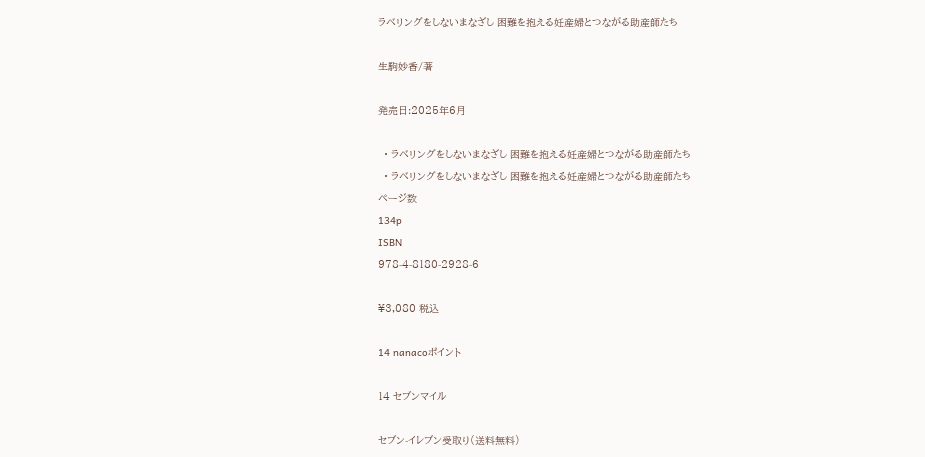ラベリングをしないまなざし 困難を抱える妊産婦とつながる助産師たち

生駒妙香/著

発売日:2025年6月

  • ラベリングをしないまなざし 困難を抱える妊産婦とつながる助産師たち
  • ラベリングをしないまなざし 困難を抱える妊産婦とつながる助産師たち
ページ数
134p
ISBN
978-4-8180-2928-6

¥3,080 税込

14 nanacoポイント

14 セブンマイル

セブン-イレブン受取り(送料無料)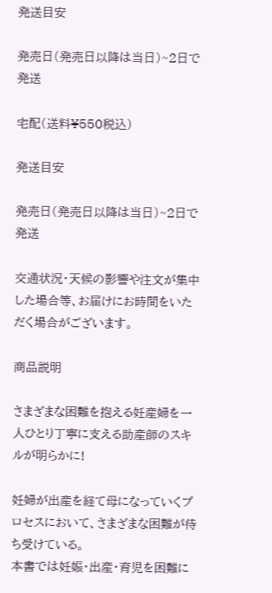発送目安

発売日(発売日以降は当日)~2日で発送

宅配(送料¥550税込)

発送目安

発売日(発売日以降は当日)~2日で発送

交通状況・天候の影響や注文が集中した場合等、お届けにお時間をいただく場合がございます。

商品説明

さまざまな困難を抱える妊産婦を一人ひとり丁寧に支える助産師のスキルが明らかに!

妊婦が出産を経て母になっていくプロセスにおいて、さまざまな困難が待ち受けている。
本書では妊娠・出産・育児を困難に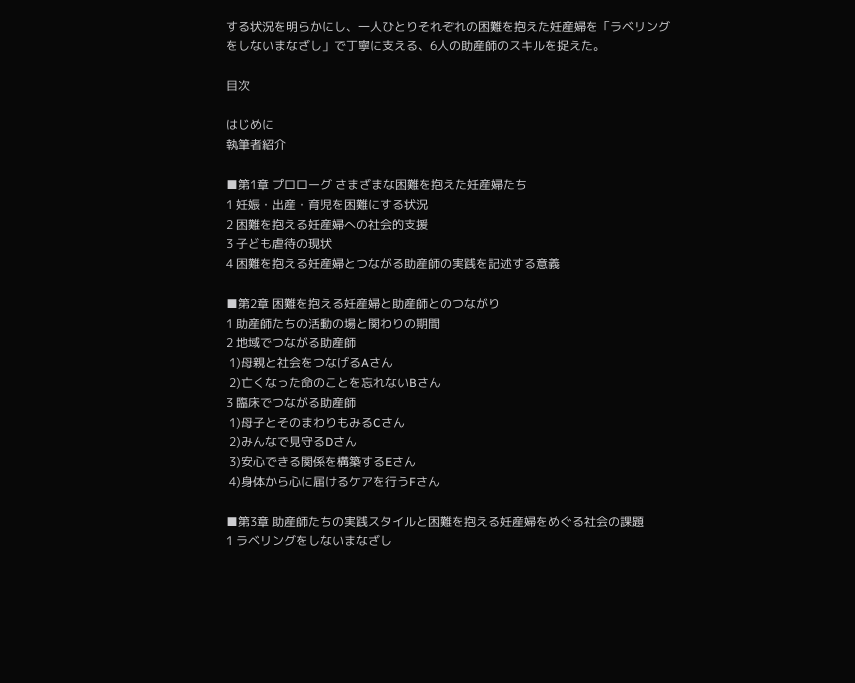する状況を明らかにし、一人ひとりそれぞれの困難を抱えた妊産婦を「ラベリングをしないまなざし」で丁寧に支える、6人の助産師のスキルを捉えた。

目次

はじめに
執筆者紹介

■第1章 プロローグ さまざまな困難を抱えた妊産婦たち
1 妊娠・出産・育児を困難にする状況
2 困難を抱える妊産婦への社会的支援
3 子ども虐待の現状
4 困難を抱える妊産婦とつながる助産師の実践を記述する意義

■第2章 困難を抱える妊産婦と助産師とのつながり
1 助産師たちの活動の場と関わりの期間
2 地域でつながる助産師
 1)母親と社会をつなげるAさん
 2)亡くなった命のことを忘れないBさん
3 臨床でつながる助産師
 1)母子とそのまわりもみるCさん
 2)みんなで見守るDさん
 3)安心できる関係を構築するEさん
 4)身体から心に届けるケアを行うFさん

■第3章 助産師たちの実践スタイルと困難を抱える妊産婦をめぐる社会の課題
1 ラベリングをしないまなざし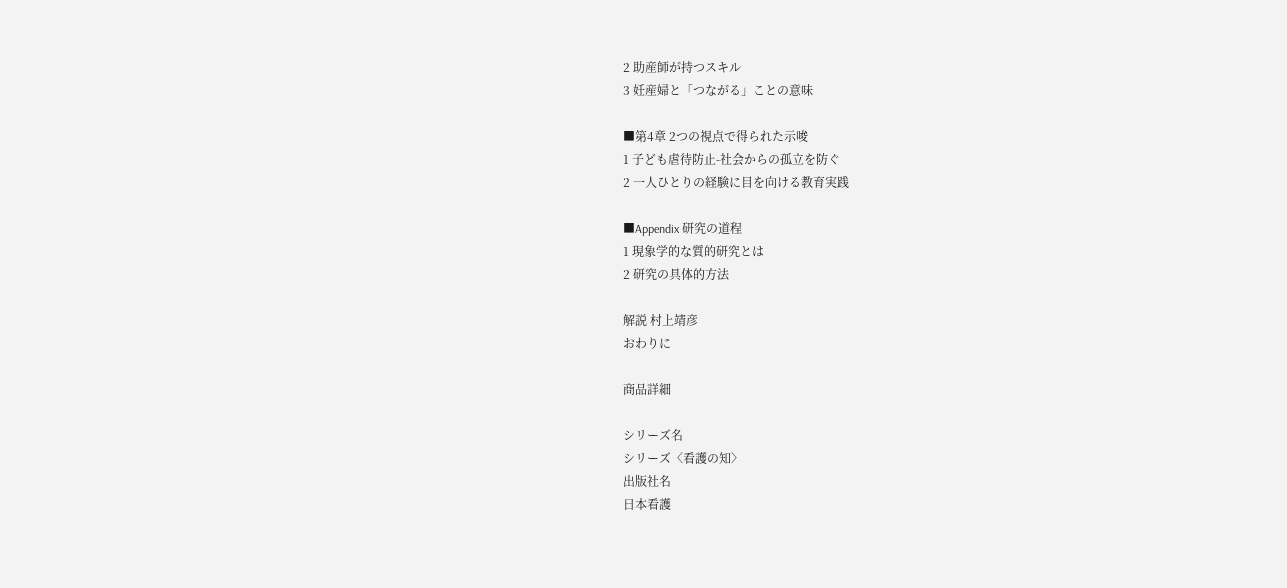2 助産師が持つスキル
3 妊産婦と「つながる」ことの意味

■第4章 2つの視点で得られた示唆
1 子ども虐待防止-社会からの孤立を防ぐ
2 一人ひとりの経験に目を向ける教育実践

■Appendix 研究の道程
1 現象学的な質的研究とは
2 研究の具体的方法

解説 村上靖彦
おわりに

商品詳細

シリーズ名
シリーズ〈看護の知〉
出版社名
日本看護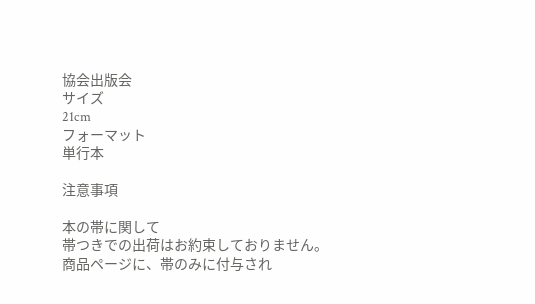協会出版会
サイズ
21cm
フォーマット
単行本

注意事項

本の帯に関して
帯つきでの出荷はお約束しておりません。
商品ページに、帯のみに付与され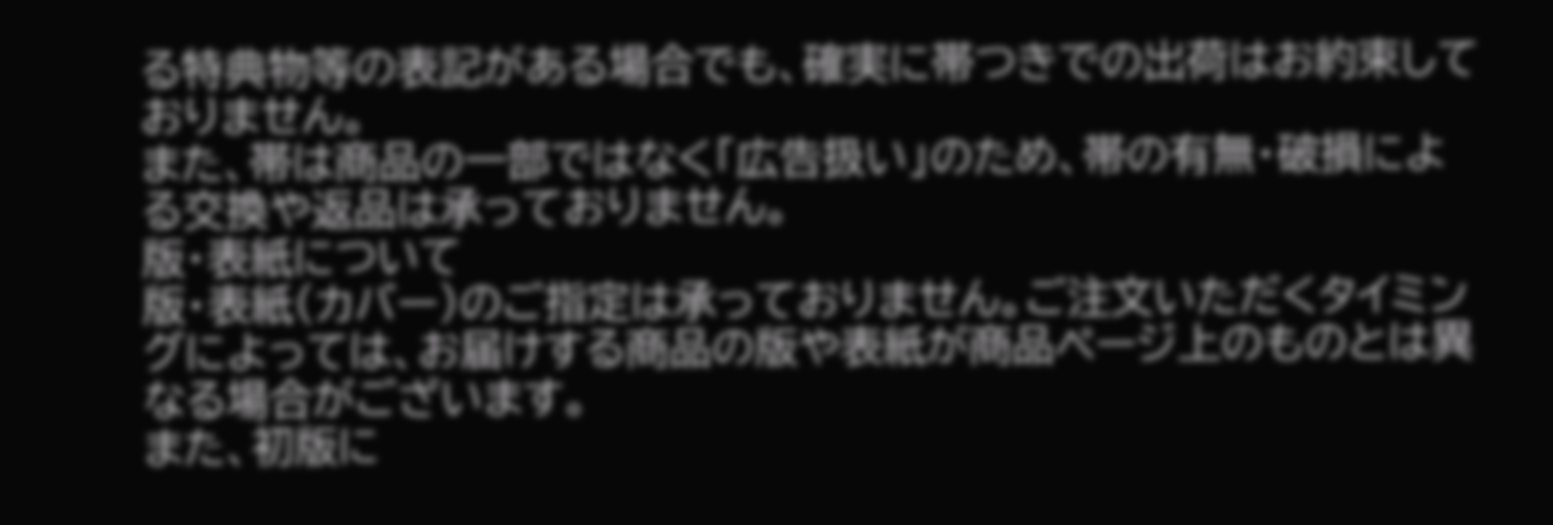る特典物等の表記がある場合でも、確実に帯つきでの出荷はお約束しておりません。
また、帯は商品の一部ではなく「広告扱い」のため、帯の有無・破損による交換や返品は承っておりません。
版・表紙について
版・表紙(カバー)のご指定は承っておりません。ご注文いただくタイミングによっては、お届けする商品の版や表紙が商品ページ上のものとは異なる場合がございます。
また、初版に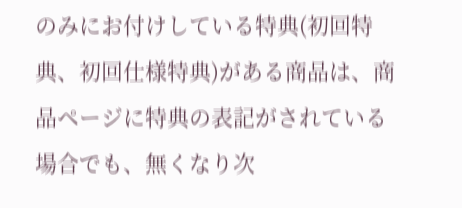のみにお付けしている特典(初回特典、初回仕様特典)がある商品は、商品ページに特典の表記がされている場合でも、無くなり次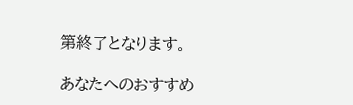第終了となります。

あなたへのおすすめ